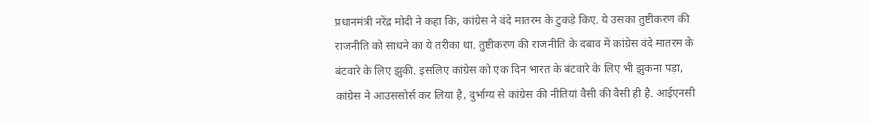प्रधानमंत्री नरेंद्र मोदी ने कहा कि, कांग्रेस ने वंदे मातरम के टुकड़े किए. ये उसका तुष्टीकरण की राजनीति को साधने का ये तरीका था. तुष्टीकरण की राजनीति के दबाव में कांग्रेस वंदे मातरम के बंटवारे के लिए झुकी. इसलिए कांग्रेस को एक दिन भारत के बंटवारे के लिए भी झुकना पड़ा, कांग्रेस ने आउससोर्स कर लिया है, दुर्भाग्य से कांग्रेस की नीतियां वैसी की वैसी ही है. आईएनसी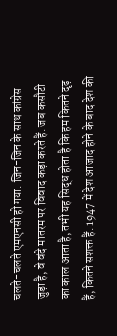चलते-चलते एमएनसी हो गया. जिन-जिन के साथ कांग्रेस जुड़ा है, वे वंदे मातरम पर विवाद कड़ा करते हैं. जब कसौटी का काल आता है, तभी यह सिद्ध होता है कि हम कितने दृढ़ हैं, कितने सशक्त हैं. 1947 में देश आजाद होने के बाद देश की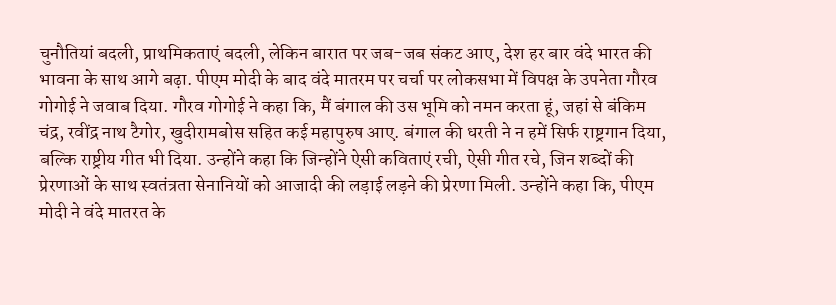चुनौतियां बदली, प्राथमिकताएं बदली, लेकिन बारात पर जब-जब संकट आए, देश हर बार वंदे भारत की भावना के साथ आगे बढ़ा. पीएम मोदी के बाद वंदे मातरम पर चर्चा पर लोकसभा में विपक्ष के उपनेता गौरव गोगोई ने जवाब दिया. गौरव गोगोई ने कहा कि, मैं बंगाल की उस भूमि को नमन करता हूं, जहां से बंकिम चंद्र, रवींद्र नाथ टैगोर, खुदीरामबोस सहित कई महापुरुष आए. बंगाल की धरती ने न हमें सिर्फ राष्ट्रगान दिया, बल्कि राष्ट्रीय गीत भी दिया. उन्होंने कहा कि जिन्होंने ऐसी कविताएं रची, ऐसी गीत रचे, जिन शब्दों की प्रेरणाओं के साथ स्वतंत्रता सेनानियों को आजादी की लड़ाई लड़ने की प्रेरणा मिली. उन्होंने कहा कि, पीएम मोदी ने वंदे मातरत के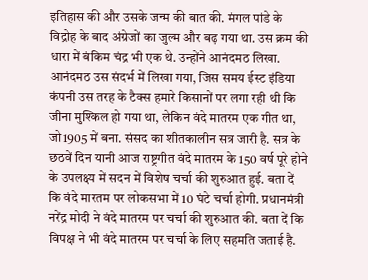इतिहास की और उसके जन्म की बात की. मंगल पांडे के विद्रोह के बाद अंग्रेजों का जुल्म और बढ़ गया था. उस क्रम की धारा में बंकिम चंद्र भी एक थे. उन्होंने आनंदमठ लिखा. आनंदमठ उस संदर्भ में लिखा गया, जिस समय ईस्ट इंडिया कंपनी उस तरह के टैक्स हमारे किसानों पर लगा रही थी कि जीना मुश्किल हो गया था, लेकिन वंदे मातरम एक गीत था, जो1905 में बना. संसद का शीतकालीन सत्र जारी है. सत्र के छठवें दिन यानी आज राष्ट्रगीत वंदे मातरम के 150 वर्ष पूरे होने के उपलक्ष्य में सदन में विशेष चर्चा की शुरुआत हुई. बता दें कि वंदे मारतम पर लोकसभा में 10 घंटे चर्चा होगी. प्रधानमंत्री नरेंद्र मोदी ने वंदे मातरम पर चर्चा की शुरुआत की. बता दें कि विपक्ष ने भी वंदे मातरम पर चर्चा के लिए सहमति जताई है.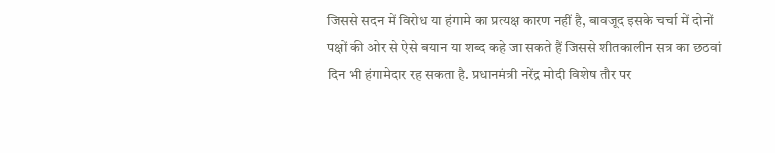जिससे सदन में विरोध या हंगामे का प्रत्यक्ष कारण नहीं है, बावजूद इसके चर्चा में दोनों पक्षों की ओर से ऐसे बयान या शब्द कहे जा सकते हैं जिससे शीतकालीन सत्र का छठवां दिन भी हंगामेदार रह सकता है. प्रधानमंत्री नरेंद्र मोदी विशेष तौर पर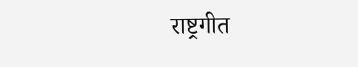राष्ट्रगीत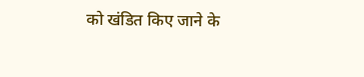को खंडित किए जाने के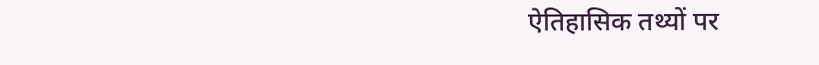ऐतिहासिक तथ्यों पर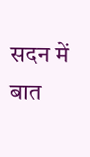सदन में बात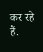कर रहे हैं.